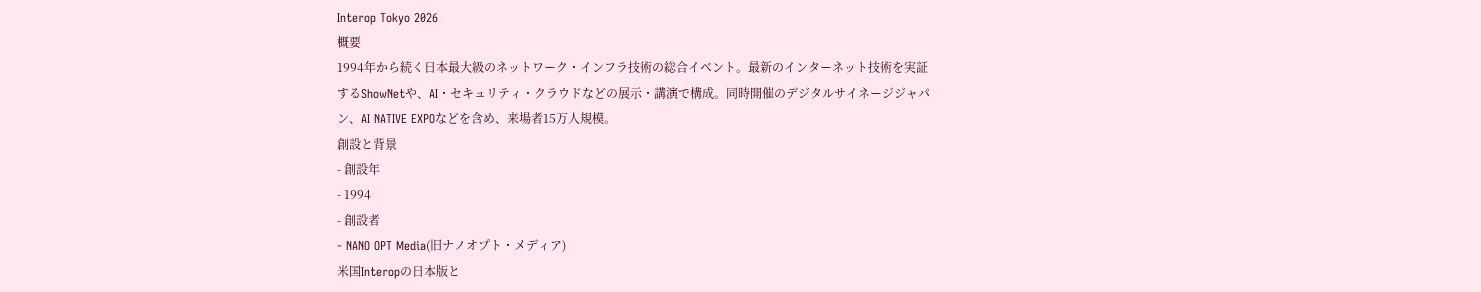Interop Tokyo 2026
概要
1994年から続く日本最大級のネットワーク・インフラ技術の総合イベント。最新のインターネット技術を実証するShowNetや、AI・セキュリティ・クラウドなどの展示・講演で構成。同時開催のデジタルサイネージジャパン、AI NATIVE EXPOなどを含め、来場者15万人規模。
創設と背景
- 創設年
- 1994
- 創設者
- NANO OPT Media(旧ナノオプト・メディア)
米国Interopの日本版と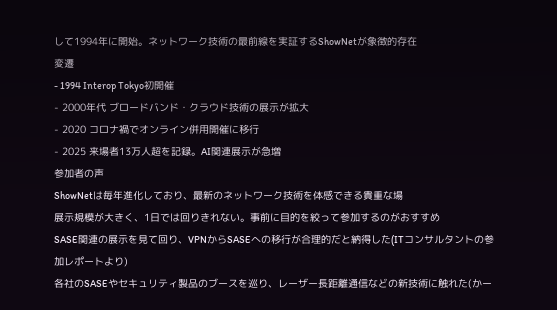して1994年に開始。ネットワーク技術の最前線を実証するShowNetが象徴的存在
変遷
- 1994 Interop Tokyo初開催
- 2000年代 ブロードバンド・クラウド技術の展示が拡大
- 2020 コロナ禍でオンライン併用開催に移行
- 2025 来場者13万人超を記録。AI関連展示が急増
参加者の声
ShowNetは毎年進化しており、最新のネットワーク技術を体感できる貴重な場
展示規模が大きく、1日では回りきれない。事前に目的を絞って参加するのがおすすめ
SASE関連の展示を見て回り、VPNからSASEへの移行が合理的だと納得した(ITコンサルタントの参加レポートより)
各社のSASEやセキュリティ製品のブースを巡り、レーザー長距離通信などの新技術に触れた(かー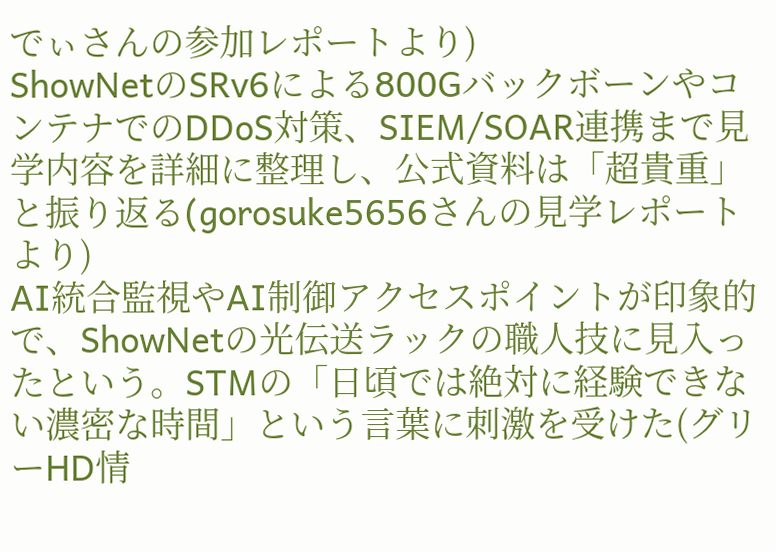でぃさんの参加レポートより)
ShowNetのSRv6による800GバックボーンやコンテナでのDDoS対策、SIEM/SOAR連携まで見学内容を詳細に整理し、公式資料は「超貴重」と振り返る(gorosuke5656さんの見学レポートより)
AI統合監視やAI制御アクセスポイントが印象的で、ShowNetの光伝送ラックの職人技に見入ったという。STMの「日頃では絶対に経験できない濃密な時間」という言葉に刺激を受けた(グリーHD情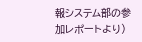報システム部の参加レポートより)